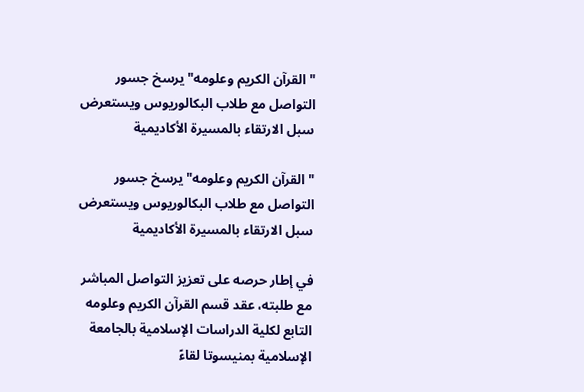"القرآن الكريم وعلومه" يرسخ جسور التواصل مع طلاب البكالوريوس ويستعرض سبل الارتقاء بالمسيرة الأكاديمية

"القرآن الكريم وعلومه" يرسخ جسور التواصل مع طلاب البكالوريوس ويستعرض سبل الارتقاء بالمسيرة الأكاديمية

في إطار حرصه على تعزيز التواصل المباشر مع طلبته، عقد قسم القرآن الكريم وعلومه التابع لكلية الدراسات الإسلامية بالجامعة الإسلامية بمنيسوتا لقاءً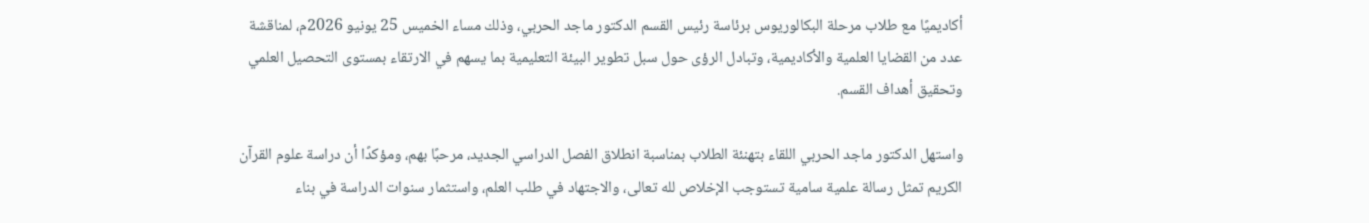أكاديميًا مع طلاب مرحلة البكالوريوس برئاسة رئيس القسم الدكتور ماجد الحربي، وذلك مساء الخميس 25 يونيو 2026م، لمناقشة عدد من القضايا العلمية والأكاديمية، وتبادل الرؤى حول سبل تطوير البيئة التعليمية بما يسهم في الارتقاء بمستوى التحصيل العلمي وتحقيق أهداف القسم.

واستهل الدكتور ماجد الحربي اللقاء بتهنئة الطلاب بمناسبة انطلاق الفصل الدراسي الجديد، مرحبًا بهم، ومؤكدًا أن دراسة علوم القرآن الكريم تمثل رسالة علمية سامية تستوجب الإخلاص لله تعالى، والاجتهاد في طلب العلم، واستثمار سنوات الدراسة في بناء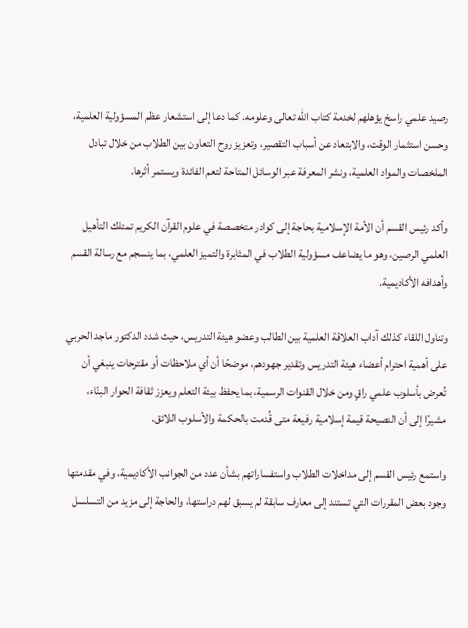رصيد علمي راسخ يؤهلهم لخدمة كتاب الله تعالى وعلومه. كما دعا إلى استشعار عظم المسؤولية العلمية، وحسن استثمار الوقت، والابتعاد عن أسباب التقصير، وتعزيز روح التعاون بين الطلاب من خلال تبادل الملخصات والمواد العلمية، ونشر المعرفة عبر الوسائل المتاحة لتعم الفائدة ويستمر أثرها.

وأكد رئيس القسم أن الأمة الإسلامية بحاجة إلى كوادر متخصصة في علوم القرآن الكريم تمتلك التأهيل العلمي الرصين، وهو ما يضاعف مسؤولية الطلاب في المثابرة والتميز العلمي، بما ينسجم مع رسالة القسم وأهدافه الأكاديمية.

وتناول اللقاء كذلك آداب العلاقة العلمية بين الطالب وعضو هيئة التدريس، حيث شدد الدكتور ماجد الحربي على أهمية احترام أعضاء هيئة التدريس وتقدير جهودهم، موضحًا أن أي ملاحظات أو مقترحات ينبغي أن تُعرض بأسلوب علمي راقٍ ومن خلال القنوات الرسمية، بما يحفظ بيئة التعلم ويعزز ثقافة الحوار البنّاء، مشيرًا إلى أن النصيحة قيمة إسلامية رفيعة متى قُدمت بالحكمة والأسلوب اللائق.

واستمع رئيس القسم إلى مداخلات الطلاب واستفساراتهم بشأن عدد من الجوانب الأكاديمية، وفي مقدمتها وجود بعض المقررات التي تستند إلى معارف سابقة لم يسبق لهم دراستها، والحاجة إلى مزيد من التسلسل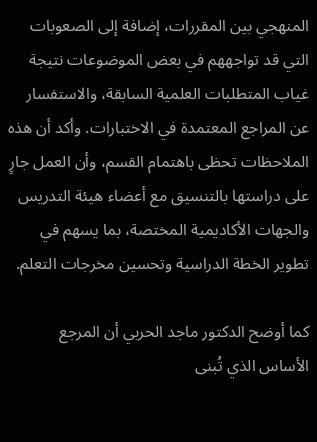المنهجي بين المقررات، إضافة إلى الصعوبات التي قد تواجههم في بعض الموضوعات نتيجة غياب المتطلبات العلمية السابقة، والاستفسار عن المراجع المعتمدة في الاختبارات. وأكد أن هذه الملاحظات تحظى باهتمام القسم، وأن العمل جارٍ على دراستها بالتنسيق مع أعضاء هيئة التدريس والجهات الأكاديمية المختصة، بما يسهم في تطوير الخطة الدراسية وتحسين مخرجات التعلم.

كما أوضح الدكتور ماجد الحربي أن المرجع الأساس الذي تُبنى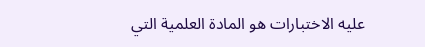عليه الاختبارات هو المادة العلمية التي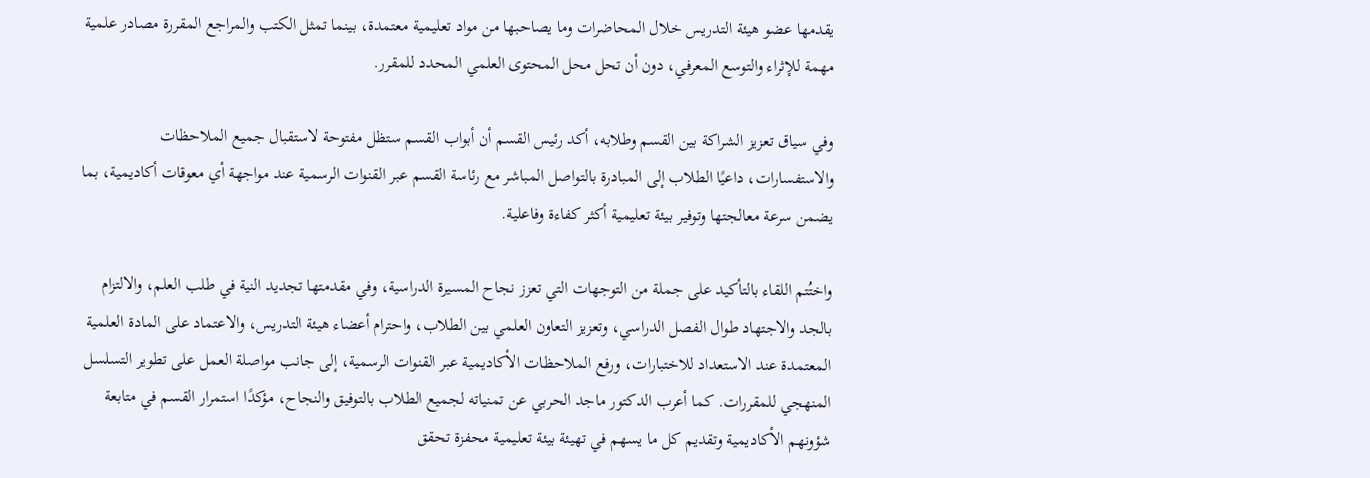يقدمها عضو هيئة التدريس خلال المحاضرات وما يصاحبها من مواد تعليمية معتمدة، بينما تمثل الكتب والمراجع المقررة مصادر علمية مهمة للإثراء والتوسع المعرفي، دون أن تحل محل المحتوى العلمي المحدد للمقرر.

وفي سياق تعزيز الشراكة بين القسم وطلابه، أكد رئيس القسم أن أبواب القسم ستظل مفتوحة لاستقبال جميع الملاحظات والاستفسارات، داعيًا الطلاب إلى المبادرة بالتواصل المباشر مع رئاسة القسم عبر القنوات الرسمية عند مواجهة أي معوقات أكاديمية، بما يضمن سرعة معالجتها وتوفير بيئة تعليمية أكثر كفاءة وفاعلية.

واختُتم اللقاء بالتأكيد على جملة من التوجهات التي تعزز نجاح المسيرة الدراسية، وفي مقدمتها تجديد النية في طلب العلم، والالتزام بالجد والاجتهاد طوال الفصل الدراسي، وتعزيز التعاون العلمي بين الطلاب، واحترام أعضاء هيئة التدريس، والاعتماد على المادة العلمية المعتمدة عند الاستعداد للاختبارات، ورفع الملاحظات الأكاديمية عبر القنوات الرسمية، إلى جانب مواصلة العمل على تطوير التسلسل المنهجي للمقررات. كما أعرب الدكتور ماجد الحربي عن تمنياته لجميع الطلاب بالتوفيق والنجاح، مؤكدًا استمرار القسم في متابعة شؤونهم الأكاديمية وتقديم كل ما يسهم في تهيئة بيئة تعليمية محفزة تحقق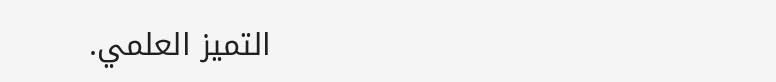التميز العلمي.